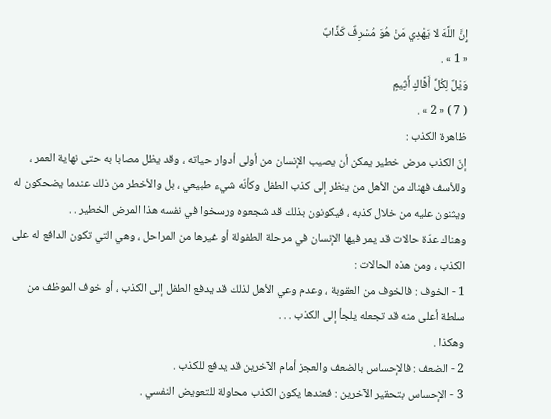إِنَّ اللَّهَ لا يَهْدِي مَنْ هُوَ مُسْرِفٌ كَذَّابٌ
« 1 » .
وَيْلٌ لِكُلِّ أَفَّاكٍ أَثِيمٍ
( 7 ) « 2 » .
ظاهرة الكذب :
إنّ الكذب مرض خطير يمكن أن يصيب الإنسان من أولى أدوار حياته ، وقد يظل مصابا به حتى نهاية العمر ، وللأسف فهناك من الأهل من ينظر إلى كذب الطفل وكأنّه شيء طبيعي ، بل والأخطر من ذلك عندما يضحكون له ويثنون عليه من خلال كذبه ، فيكونون بذلك قد شجعوه ورسخوا في نفسه هذا المرض الخطير . .
وهناك عدّة حالات قد يمر فيها الإنسان في مرحلة الطفولة أو غيرها من المراحل ، وهي التي تكون الدافع له على الكذب ، ومن هذه الحالات :
1 - الخوف : فالخوف من العقوبة ، وعدم وعي الأهل لذلك قد يدفع الطفل إلى الكذب ، أو خوف الموظف من سلطة أعلى منه قد تجعله يلجأ إلى الكذب . . .
وهكذا .
2 - الضعف : فالإحساس بالضعف والعجز أمام الآخرين قد يدفع للكذب .
3 - الإحساس بتحقير الآخرين : فعندها يكون الكذب محاولة للتعويض النفسي .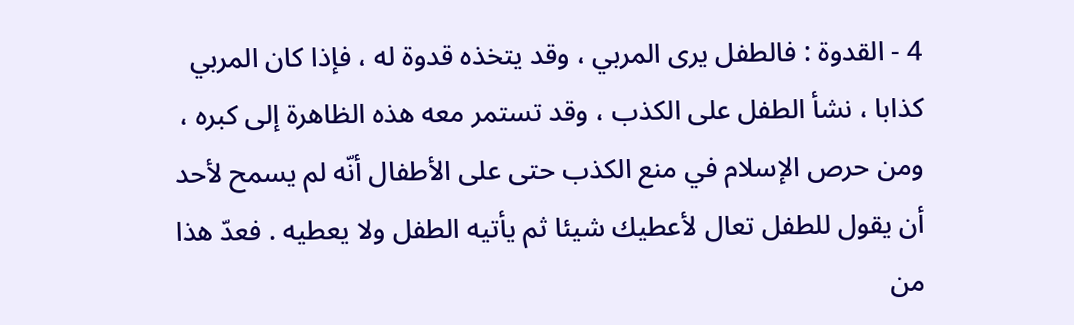4 - القدوة : فالطفل يرى المربي ، وقد يتخذه قدوة له ، فإذا كان المربي كذابا ، نشأ الطفل على الكذب ، وقد تستمر معه هذه الظاهرة إلى كبره ، ومن حرص الإسلام في منع الكذب حتى على الأطفال أنّه لم يسمح لأحد أن يقول للطفل تعال لأعطيك شيئا ثم يأتيه الطفل ولا يعطيه . فعدّ هذا من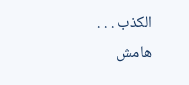الكذب . . .
هامش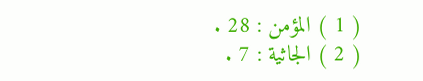( 1 ) المؤمن : 28 .
( 2 ) الجاثية : 7 .